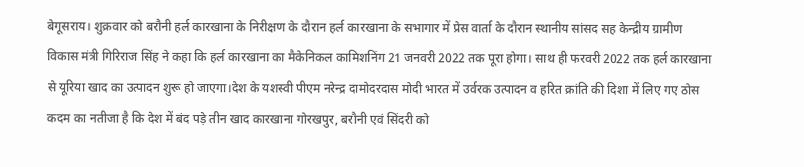बेगूसराय। शुक्रवार को बरौनी हर्ल कारखाना के निरीक्षण के दौरान हर्ल कारखाना के सभागार में प्रेस वार्ता के दौरान स्थानीय सांसद सह केन्द्रीय ग्रामीण विकास मंत्री गिरिराज सिंह ने कहा कि हर्ल कारखाना का मैकेनिकल कामिशनिंग 21 जनवरी 2022 तक पूरा होगा। साथ ही फरवरी 2022 तक हर्ल कारखाना से यूरिया खाद का उत्पादन शुरू हो जाएगा।देश के यशस्वी पीएम नरेन्द्र दामोदरदास मोदी भारत में उर्वरक उत्पादन व हरित क्रांति की दिशा में लिए गए ठोस कदम का नतीजा है कि देश में बंद पड़े तीन खाद कारखाना गोरखपुर, बरौनी एवं सिंदरी को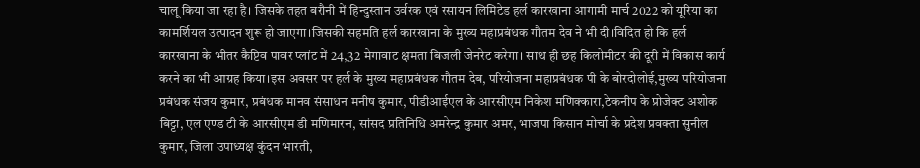चालू किया जा रहा है। जिसके तहत बरौनी में हिन्दुस्तान उर्वरक एवं रसायन लिमिटेड हर्ल कारखाना आगामी मार्च 2022 को यूरिया का कामर्शियल उत्पादन शुरू हो जाएगा।जिसकी सहमति हर्ल कारखाना के मुख्य महाप्रबंधक गौतम देव ने भी दी।विदित हो कि हर्ल कारखाना के भीतर कैप्टिव पावर प्लांट में 24,32 मेगावाट क्षमता बिजली जेनरेट करेगा। साथ ही छह किलोमीटर की दूरी में विकास कार्य करने का भी आग्रह किया।इस अवसर पर हर्ल के मुख्य महाप्रबंधक गौतम देब, परियोजना महाप्रबंधक पी के बोरदोलोई,मुख्य परियोजना प्रबंधक संजय कुमार, प्रबंधक मानव संसाधन मनीष कुमार, पीडीआईएल के आरसीएम निकेश मणिक्कारा,टेकनीप के प्रोजेक्ट अशोक बिट्टा, एल एण्ड टी के आरसीएम डी मणिमारन, सांसद प्रतिनिधि अमरेन्द्र कुमार अमर, भाजपा किसान मोर्चा के प्रदेश प्रवक्ता सुनील कुमार, जिला उपाध्यक्ष कुंदन भारती,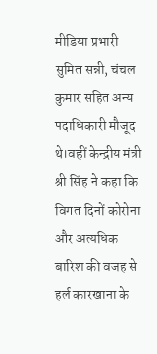मीडिया प्रभारी सुमित सन्नी, चंचल कुमार सहित अन्य पदाधिकारी मौजूद थे।वहीं केन्द्रीय मंत्री श्री सिंह ने कहा कि विगत दिनों कोरोना और अत्यधिक बारिश की वजह से हर्ल कारखाना के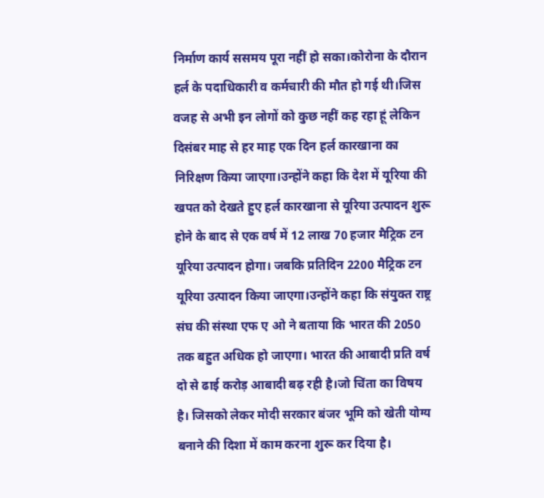निर्माण कार्य ससमय पूरा नहीं हो सका।कोरोना के दौरान हर्ल के पदाधिकारी व कर्मचारी की मौत हो गई थी।जिस वजह से अभी इन लोगों को कुछ नहीं कह रहा हूं लेकिन दिसंबर माह से हर माह एक दिन हर्ल कारखाना का निरिक्षण किया जाएगा।उन्होंने कहा कि देश में यूरिया की खपत को देखते हुए हर्ल कारखाना से यूरिया उत्पादन शुरू होने के बाद से एक वर्ष में 12 लाख 70 हजार मैट्रिक टन यूरिया उत्पादन होगा। जबकि प्रतिदिन 2200 मैट्रिक टन यूरिया उत्पादन किया जाएगा।उन्होंने कहा कि संयुक्त राष्ट्र संघ की संस्था एफ ए ओ ने बताया कि भारत की 2050 तक बहुत अधिक हो जाएगा। भारत की आबादी प्रति वर्ष दो से ढाई करोड़ आबादी बढ़ रही है।जो चिंता का विषय है। जिसको लेकर मोदी सरकार बंजर भूमि को खेती योग्य बनाने की दिशा में काम करना शुरू कर दिया है।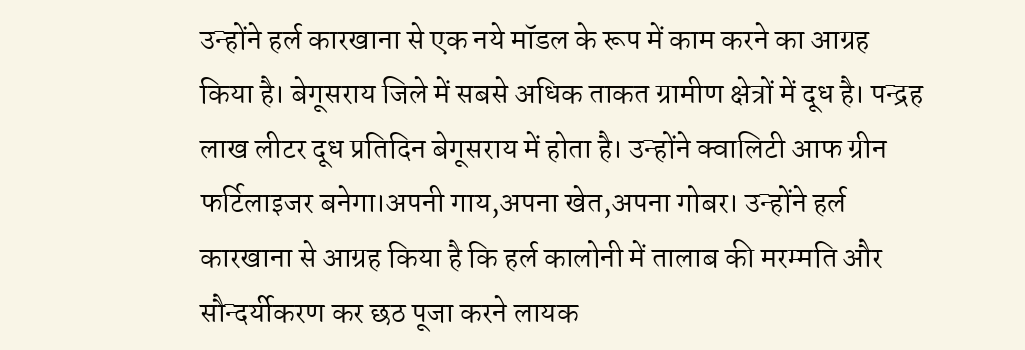उन्होंने हर्ल कारखाना से एक नये मॉडल के रूप में काम करने का आग्रह किया है। बेगूसराय जिले में सबसे अधिक ताकत ग्रामीण क्षेत्रों में दूध है। पन्द्रह लाख लीटर दूध प्रतिदिन बेगूसराय में होता है। उन्होंने क्वालिटी आफ ग्रीन फर्टिलाइजर बनेगा।अपनी गाय,अपना खेत,अपना गोबर। उन्होंने हर्ल कारखाना से आग्रह किया है कि हर्ल कालोनी में तालाब की मरम्मति और सौन्दर्यीकरण कर छठ पूजा करने लायक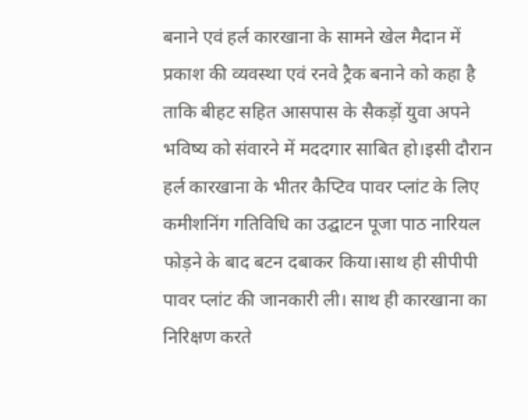बनाने एवं हर्ल कारखाना के सामने खेल मैदान में प्रकाश की व्यवस्था एवं रनवे ट्रैक बनाने को कहा है ताकि बीहट सहित आसपास के सैकड़ों युवा अपने भविष्य को संवारने में मददगार साबित हो।इसी दौरान हर्ल कारखाना के भीतर कैप्टिव पावर प्लांट के लिए कमीशनिंग गतिविधि का उद्घाटन पूजा पाठ नारियल फोड़ने के बाद बटन दबाकर किया।साथ ही सीपीपी पावर प्लांट की जानकारी ली। साथ ही कारखाना का निरिक्षण करते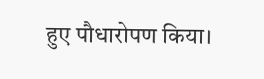हुए पौधारोपण किया।